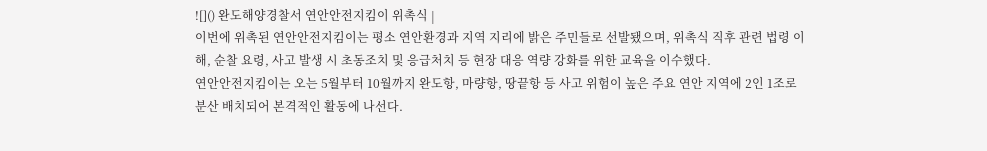![]() 완도해양경찰서 연안안전지킴이 위촉식 |
이번에 위촉된 연안안전지킴이는 평소 연안환경과 지역 지리에 밝은 주민들로 선발됐으며, 위촉식 직후 관련 법령 이해, 순찰 요령, 사고 발생 시 초동조치 및 응급처치 등 현장 대응 역량 강화를 위한 교육을 이수했다.
연안안전지킴이는 오는 5월부터 10월까지 완도항, 마량항, 땅끝항 등 사고 위험이 높은 주요 연안 지역에 2인 1조로 분산 배치되어 본격적인 활동에 나선다.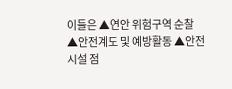이들은 ▲연안 위험구역 순찰 ▲안전계도 및 예방활동 ▲안전시설 점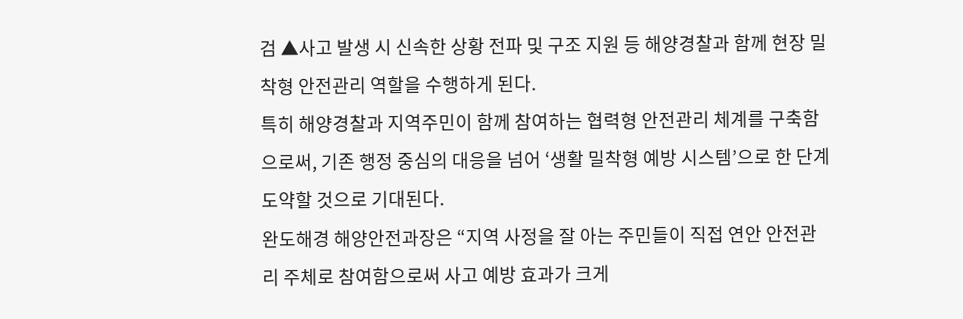검 ▲사고 발생 시 신속한 상황 전파 및 구조 지원 등 해양경찰과 함께 현장 밀착형 안전관리 역할을 수행하게 된다.
특히 해양경찰과 지역주민이 함께 참여하는 협력형 안전관리 체계를 구축함으로써, 기존 행정 중심의 대응을 넘어 ‘생활 밀착형 예방 시스템’으로 한 단계 도약할 것으로 기대된다.
완도해경 해양안전과장은 “지역 사정을 잘 아는 주민들이 직접 연안 안전관리 주체로 참여함으로써 사고 예방 효과가 크게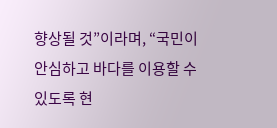향상될 것”이라며, “국민이 안심하고 바다를 이용할 수 있도록 현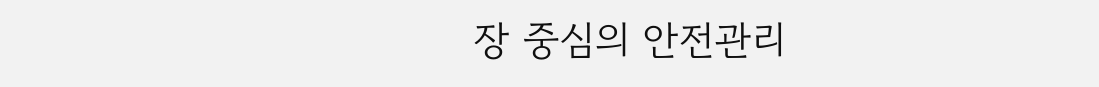장 중심의 안전관리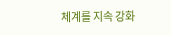체계를 지속 강화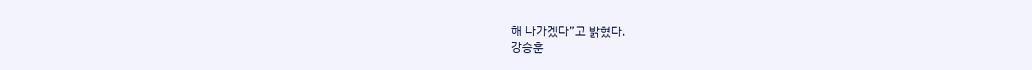해 나가겠다”고 밝혔다.
강승훈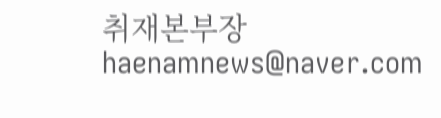취재본부장 haenamnews@naver.com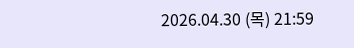2026.04.30 (목) 21:59